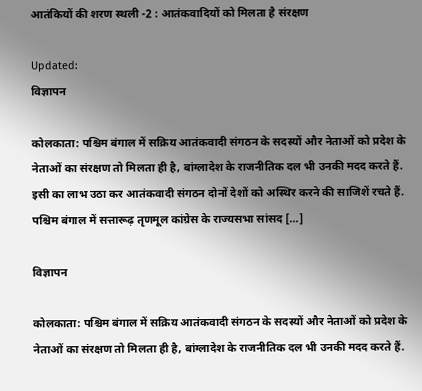आतंकियों की शरण स्थली -2 : आतंकवादियों को मिलता है संरक्षण

Updated:
विज्ञापन

कोलकाता: पश्चिम बंगाल में सक्रिय आतंकवादी संगठन के सदस्यों और नेताओं को प्रदेश के नेताओं का संरक्षण तो मिलता ही है, बांग्लादेश के राजनीतिक दल भी उनकी मदद करते हैं. इसी का लाभ उठा कर आतंकवादी संगठन दोनों देशों को अस्थिर करने की साजिशें रचते हैं. पश्चिम बंगाल में सत्तारूढ़ तृणमूल कांग्रेस के राज्यसभा सांसद […]

विज्ञापन

कोलकाता: पश्चिम बंगाल में सक्रिय आतंकवादी संगठन के सदस्यों और नेताओं को प्रदेश के नेताओं का संरक्षण तो मिलता ही है, बांग्लादेश के राजनीतिक दल भी उनकी मदद करते हैं.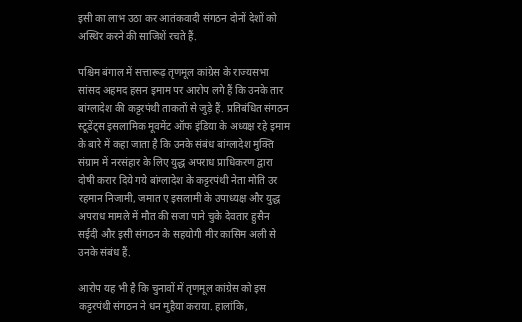इसी का लाभ उठा कर आतंकवादी संगठन दोनों देशों को अस्थिर करने की साजिशें रचते हैं.

पश्चिम बंगाल में सत्तारूढ़ तृणमूल कांग्रेस के राज्यसभा सांसद अहमद हसन इमाम पर आरोप लगे हैं कि उनके तार बांग्लादेश की कट्टरपंथी ताकतों से जुड़े हैं. प्रतिबंधित संगठन स्टूडेंट्स इसलामिक मूवमेंट ऑफ इंडिया के अध्यक्ष रहे इमाम के बारे में कहा जाता है कि उनके संबंध बांग्लादेश मुक्ति संग्राम में नरसंहार के लिए युद्ध अपराध प्राधिकरण द्वारा दोषी करार दिये गये बांग्लादेश के कट्टरपंथी नेता मोति उर रहमान निजामी, जमात ए इसलामी के उपाध्यक्ष और युद्ध अपराध मामले में मौत की सजा पाने चुके देवतार हुसैन सईदी और इसी संगठन के सहयोगी मीर कासिम अली से उनके संबंध हैं.

आरोप यह भी है कि चुनावों में तृणमूल कांग्रेस को इस कट्टरपंथी संगठन ने धन मुहैया कराया. हालांकि,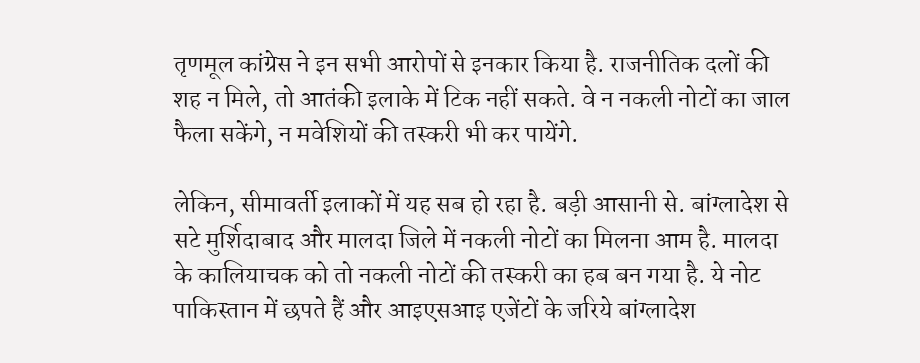तृणमूल कांग्रेस ने इन सभी आरोपों से इनकार किया है. राजनीतिक दलों की शह न मिले, तो आतंकी इलाके में टिक नहीं सकते. वे न नकली नोटों का जाल फैला सकेंगे, न मवेशियों की तस्करी भी कर पायेंगे.

लेकिन, सीमावर्ती इलाकों में यह सब हो रहा है. बड़ी आसानी से. बांग्लादेश से सटे मुर्शिदाबाद और मालदा जिले में नकली नोटों का मिलना आम है. मालदा के कालियाचक को तो नकली नोटों की तस्करी का हब बन गया है. ये नोट पाकिस्तान में छपते हैं और आइएसआइ एजेंटों के जरिये बांग्लादेश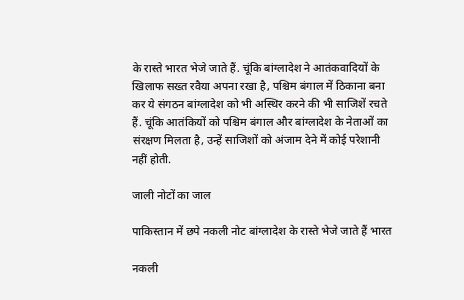के रास्ते भारत भेजे जाते हैं. चूंकि बांग्लादेश ने आतंकवादियों के खिलाफ सख्त रवैया अपना रखा है, पश्चिम बंगाल में ठिकाना बना कर ये संगठन बांग्लादेश को भी अस्थिर करने की भी साजिशें रचते हैं. चूंकि आतंकियों को पश्चिम बंगाल और बांग्लादेश के नेताओं का संरक्षण मिलता है, उन्हें साजिशों को अंजाम देने में कोई परेशानी नहीं होती.

जाली नोटों का जाल

पाकिस्तान में छपे नकली नोट बांग्लादेश के रास्ते भेजे जाते हैं भारत

नकली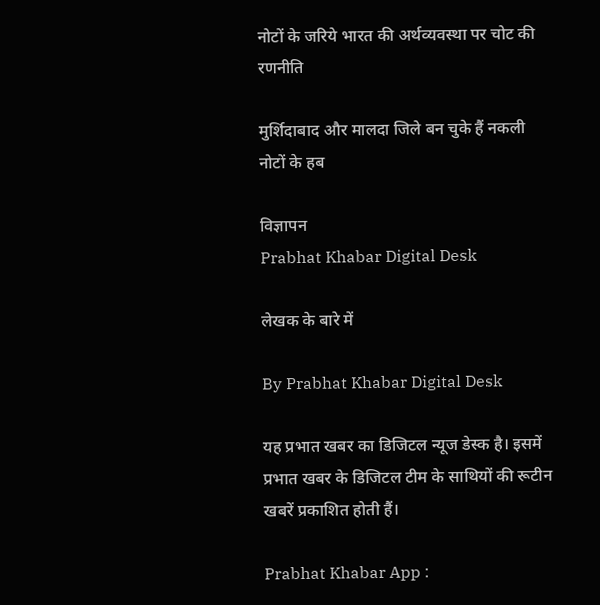नोटों के जरिये भारत की अर्थव्यवस्था पर चोट की रणनीति

मुर्शिदाबाद और मालदा जिले बन चुके हैं नकली नोटों के हब

विज्ञापन
Prabhat Khabar Digital Desk

लेखक के बारे में

By Prabhat Khabar Digital Desk

यह प्रभात खबर का डिजिटल न्यूज डेस्क है। इसमें प्रभात खबर के डिजिटल टीम के साथियों की रूटीन खबरें प्रकाशित होती हैं।

Prabhat Khabar App :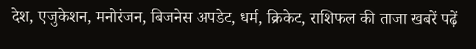देश, एजुकेशन, मनोरंजन, बिजनेस अपडेट, धर्म, क्रिकेट, राशिफल की ताजा खबरें पढ़ें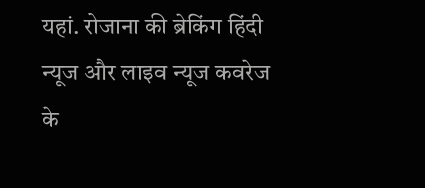यहां. रोजाना की ब्रेकिंग हिंदी न्यूज और लाइव न्यूज कवरेज के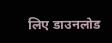लिए डाउनलोड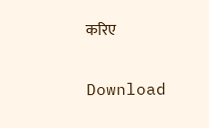करिए

Download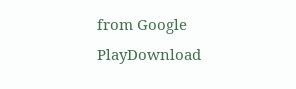from Google PlayDownload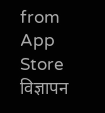from App Store
विज्ञापन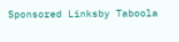Sponsored Linksby Taboola